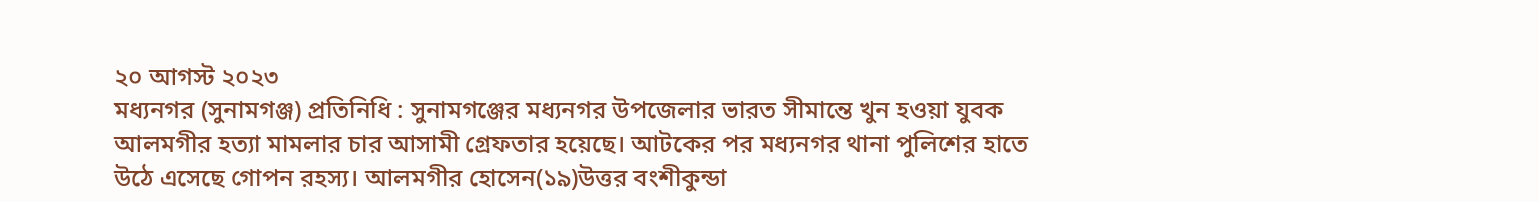২০ আগস্ট ২০২৩
মধ্যনগর (সুনামগঞ্জ) প্রতিনিধি : সুনামগঞ্জের মধ্যনগর উপজেলার ভারত সীমান্তে খুন হওয়া যুবক আলমগীর হত্যা মামলার চার আসামী গ্রেফতার হয়েছে। আটকের পর মধ্যনগর থানা পুলিশের হাতে উঠে এসেছে গোপন রহস্য। আলমগীর হোসেন(১৯)উত্তর বংশীকুন্ডা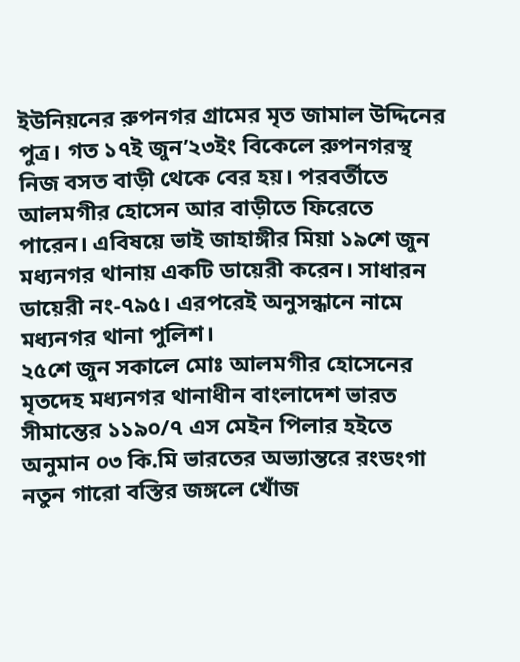ইউনিয়নের রুপনগর গ্রামের মৃত জামাল উদ্দিনের পুত্র। গত ১৭ই জুন’২৩ইং বিকেলে রুপনগরস্থ নিজ বসত বাড়ী থেকে বের হয়। পরবর্তীতে আলমগীর হোসেন আর বাড়ীতে ফিরেতে পারেন। এবিষয়ে ভাই জাহাঙ্গীর মিয়া ১৯শে জুন মধ্যনগর থানায় একটি ডায়েরী করেন। সাধারন ডায়েরী নং-৭৯৫। এরপরেই অনুসন্ধানে নামে মধ্যনগর থানা পুলিশ।
২৫শে জুন সকালে মোঃ আলমগীর হোসেনের মৃতদেহ মধ্যনগর থানাধীন বাংলাদেশ ভারত সীমান্তের ১১৯০/৭ এস মেইন পিলার হইতে অনুমান ০৩ কি.মি ভারতের অভ্যান্তরে রংডংগা নতুন গারো বস্তির জঙ্গলে খোঁজ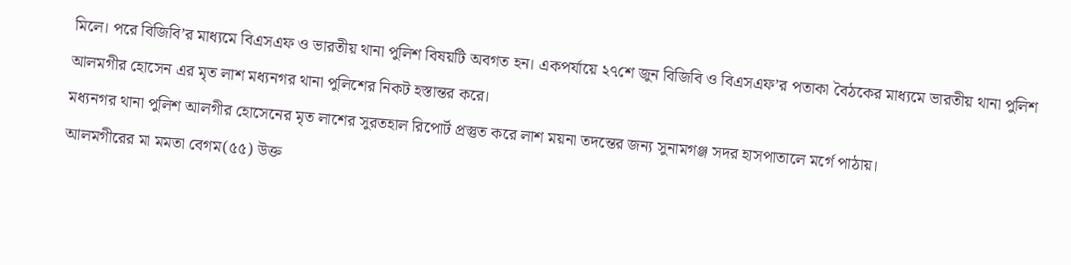মিলে। পরে বিজিবি’র মাধ্যমে বিএসএফ ও ভারতীয় থানা পুলিশ বিষয়টি অবগত হন। একপর্যায়ে ২৭শে জুন বিজিবি ও বিএসএফ’র পতাকা বৈঠকের মাধ্যমে ভারতীয় থানা পুলিশ আলমগীর হোসেন এর মৃত লাশ মধ্যনগর থানা পুলিশের নিকট হস্তান্তর করে।
মধ্যনগর থানা পুলিশ আলগীর হোসেনের মৃত লাশের সুরতহাল রিপোর্ট প্রস্তুত করে লাশ ময়না তদন্তের জন্য সুনামগঞ্জ সদর হাসপাতালে মর্গে পাঠায়।
আলমগীরের মা মমতা বেগম(৫৫) উক্ত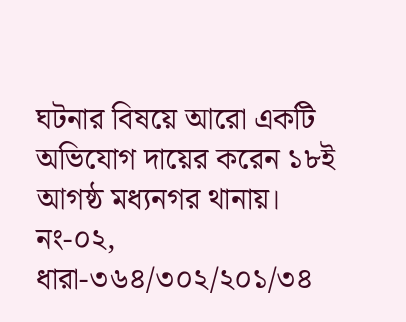ঘটনার বিষয়ে আরো একটি অভিযোগ দায়ের করেন ১৮ই আগষ্ঠ মধ্যনগর থানায়। নং-০২, ধারা-৩৬৪/৩০২/২০১/৩৪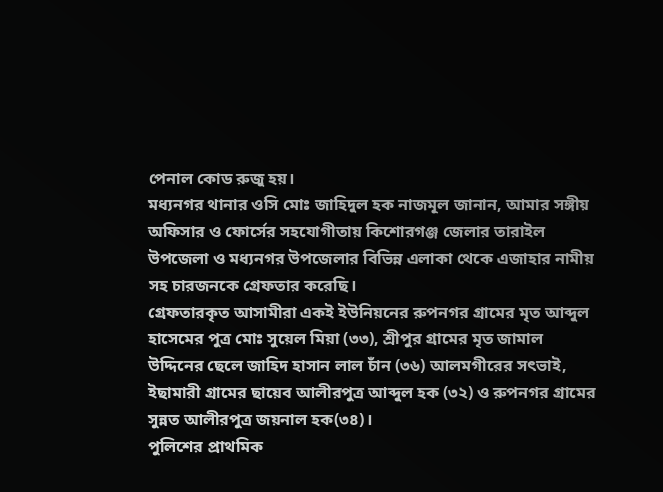পেনাল কোড রুজু হয়।
মধ্যনগর থানার ওসি মোঃ জাহিদুল হক নাজমূল জানান, আমার সঙ্গীয় অফিসার ও ফোর্সের সহযোগীতায় কিশোরগঞ্জ জেলার তারাইল উপজেলা ও মধ্যনগর উপজেলার বিভিন্ন এলাকা থেকে এজাহার নামীয় সহ চারজনকে গ্রেফতার করেছি।
গ্রেফতারকৃত আসামীরা একই ইউনিয়নের রুপনগর গ্রামের মৃত আব্দুল হাসেমের পুত্র মোঃ সুয়েল মিয়া (৩৩), শ্রীপুর গ্রামের মৃত জামাল উদ্দিনের ছেলে জাহিদ হাসান লাল চাঁন (৩৬) আলমগীরের সৎভাই, ইছামারী গ্রামের ছায়েব আলীরপুত্র আব্দুল হক (৩২) ও রুপনগর গ্রামের সুন্নত আলীরপুত্র জয়নাল হক(৩৪)।
পুলিশের প্রাথমিক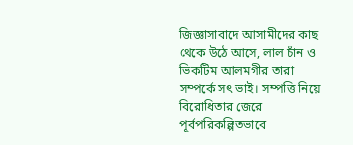জিজ্ঞাসাবাদে আসামীদের কাছ থেকে উঠে আসে, লাল চাঁন ও ভিকটিম আলমগীর তারা সম্পর্কে সৎ ভাই। সম্পত্তি নিয়ে বিরোধিতার জেরে পূর্বপরিকল্পিতভাবে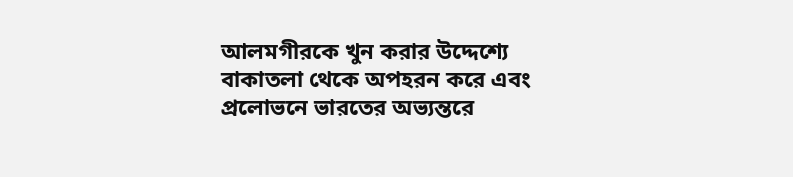আলমগীরকে খুন করার উদ্দেশ্যে বাকাতলা থেকে অপহরন করে এবং প্রলোভনে ভারতের অভ্যন্তরে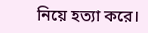নিয়ে হত্যা করে।